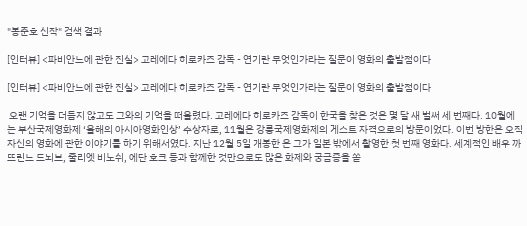"봉준호 신작" 검색 결과

[인터뷰] <파비안느에 관한 진실> 고레에다 히로카즈 감독 - 연기란 무엇인가라는 질문이 영화의 출발점이다

[인터뷰] <파비안느에 관한 진실> 고레에다 히로카즈 감독 - 연기란 무엇인가라는 질문이 영화의 출발점이다

 오랜 기억을 더듬지 않고도 그와의 기억을 떠올렸다. 고레에다 히로카즈 감독이 한국을 찾은 것은 몇 달 새 벌써 세 번째다. 10월에는 부산국제영화제 ‘올해의 아시아영화인상’ 수상자로, 11월은 강릉국제영화제의 게스트 자격으로의 방문이었다. 이번 방한은 오직 자신의 영화에 관한 이야기를 하기 위해서였다. 지난 12월 5일 개봉한 은 그가 일본 밖에서 촬영한 첫 번째 영화다. 세계적인 배우 까뜨린느 드뇌브, 줄리엣 비노쉬, 에단 호크 등과 함께한 것만으로도 많은 화제와 궁금증을 쏟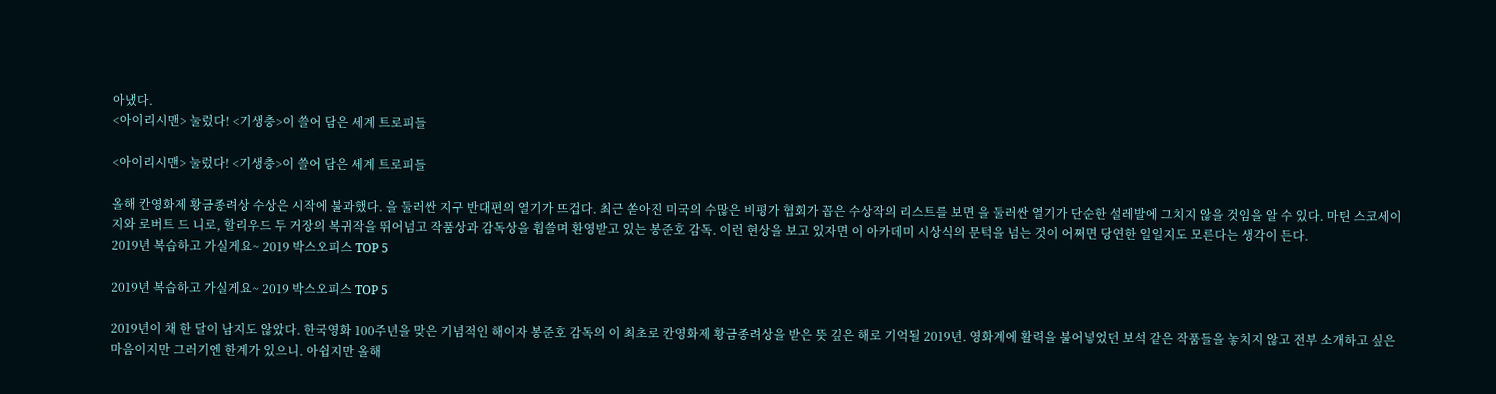아냈다.
<아이리시맨> 눌렀다! <기생충>이 쓸어 담은 세계 트로피들

<아이리시맨> 눌렀다! <기생충>이 쓸어 담은 세계 트로피들

올해 칸영화제 황금종려상 수상은 시작에 불과했다. 을 둘러싼 지구 반대편의 열기가 뜨겁다. 최근 쏟아진 미국의 수많은 비평가 협회가 꼽은 수상작의 리스트를 보면 을 둘러싼 열기가 단순한 설레발에 그치지 않을 것임을 알 수 있다. 마틴 스코세이지와 로버트 드 니로, 할리우드 두 거장의 복귀작을 뛰어넘고 작품상과 감독상을 휩쓸며 환영받고 있는 봉준호 감독. 이런 현상을 보고 있자면 이 아카데미 시상식의 문턱을 넘는 것이 어쩌면 당연한 일일지도 모른다는 생각이 든다.
2019년 복습하고 가실게요~ 2019 박스오피스 TOP 5

2019년 복습하고 가실게요~ 2019 박스오피스 TOP 5

2019년이 채 한 달이 남지도 않았다. 한국영화 100주년을 맞은 기념적인 해이자 봉준호 감독의 이 최초로 칸영화제 황금종려상을 받은 뜻 깊은 해로 기억될 2019년. 영화계에 활력을 불어넣었던 보석 같은 작품들을 놓치지 않고 전부 소개하고 싶은 마음이지만 그러기엔 한계가 있으니. 아쉽지만 올해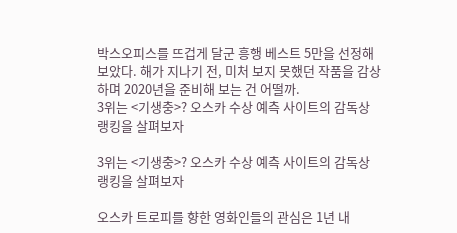박스오피스를 뜨겁게 달군 흥행 베스트 5만을 선정해보았다. 해가 지나기 전, 미처 보지 못했던 작품을 감상하며 2020년을 준비해 보는 건 어떨까.
3위는 <기생충>? 오스카 수상 예측 사이트의 감독상 랭킹을 살펴보자

3위는 <기생충>? 오스카 수상 예측 사이트의 감독상 랭킹을 살펴보자

오스카 트로피를 향한 영화인들의 관심은 1년 내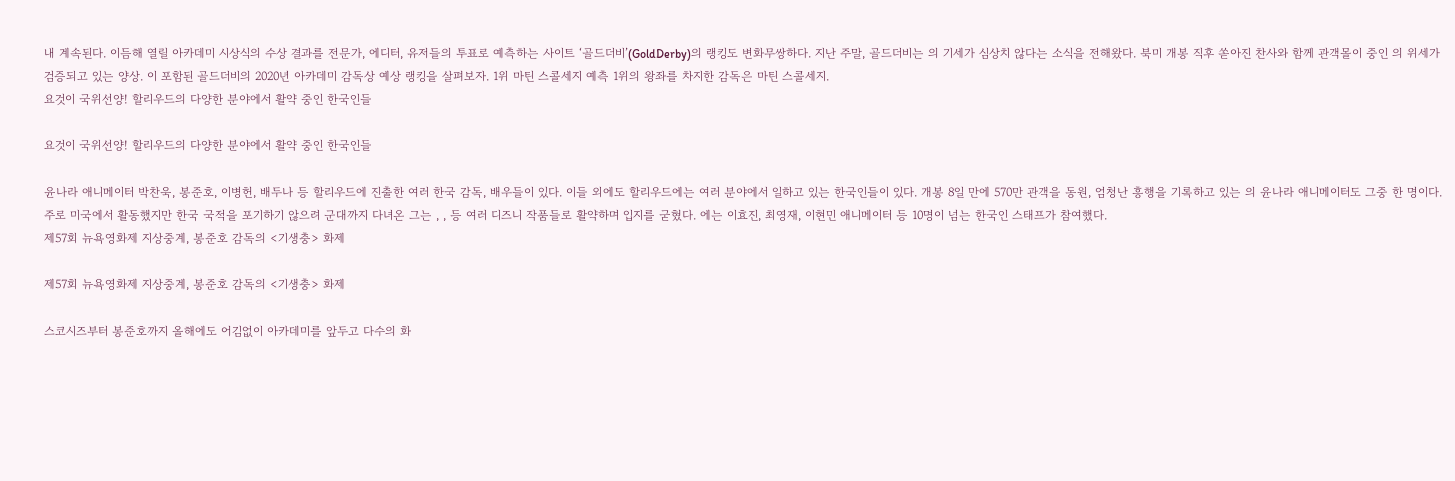내 계속된다. 이듬해 열릴 아카데미 시상식의 수상 결과를 전문가, 에디터, 유저들의 투표로 예측하는 사이트 ‘골드더비’(GoldDerby)의 랭킹도 변화무쌍하다. 지난 주말, 골드더비는 의 기세가 심상치 않다는 소식을 전해왔다. 북미 개봉 직후 쏟아진 찬사와 함께 관객몰이 중인 의 위세가 검증되고 있는 양상. 이 포함된 골드더비의 2020년 아카데미 감독상 예상 랭킹을 살펴보자. 1위 마틴 스콜세지 예측 1위의 왕좌를 차지한 감독은 마틴 스콜세지.
요것이 국위선양! 할리우드의 다양한 분야에서 활약 중인 한국인들

요것이 국위선양! 할리우드의 다양한 분야에서 활약 중인 한국인들

윤나라 애니메이터 박찬욱, 봉준호, 이병헌, 배두나 등 할리우드에 진출한 여러 한국 감독, 배우들이 있다. 이들 외에도 할리우드에는 여러 분야에서 일하고 있는 한국인들이 있다. 개봉 8일 만에 570만 관객을 동원, 엄청난 흥행을 기록하고 있는 의 윤나라 애니메이터도 그중 한 명이다. 주로 미국에서 활동했지만 한국 국적을 포기하기 않으려 군대까지 다녀온 그는 , , 등 여러 디즈니 작품들로 활약하며 입지를 굳혔다. 에는 이효진, 최영재, 이현민 애니메이터 등 10명이 넘는 한국인 스태프가 참여했다.
제57회 뉴욕영화제 지상중계, 봉준호 감독의 <기생충> 화제

제57회 뉴욕영화제 지상중계, 봉준호 감독의 <기생충> 화제

스코시즈부터 봉준호까지 올해에도 어김없이 아카데미를 앞두고 다수의 화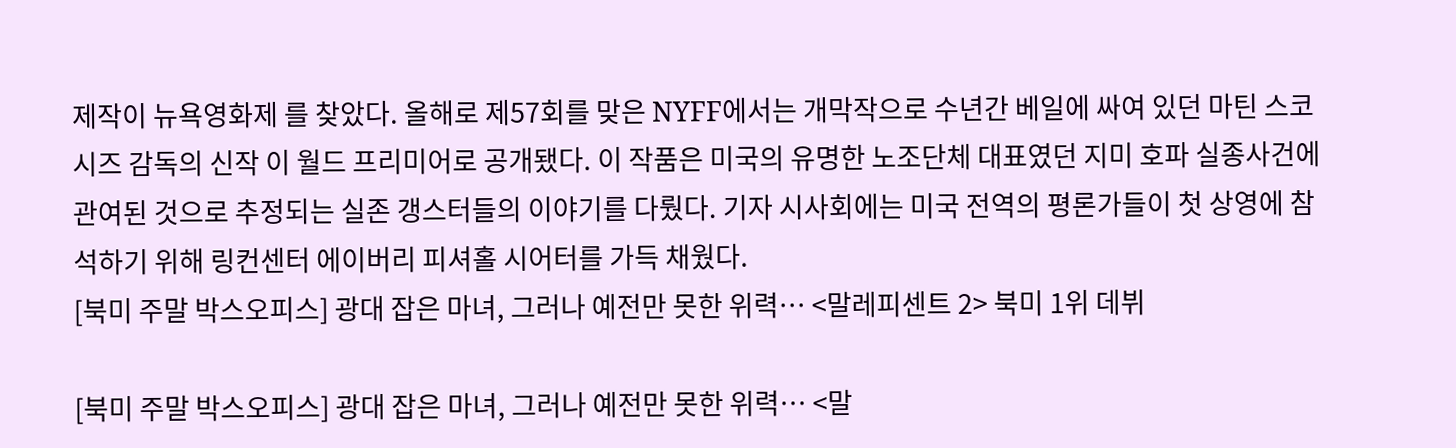제작이 뉴욕영화제 를 찾았다. 올해로 제57회를 맞은 NYFF에서는 개막작으로 수년간 베일에 싸여 있던 마틴 스코시즈 감독의 신작 이 월드 프리미어로 공개됐다. 이 작품은 미국의 유명한 노조단체 대표였던 지미 호파 실종사건에 관여된 것으로 추정되는 실존 갱스터들의 이야기를 다뤘다. 기자 시사회에는 미국 전역의 평론가들이 첫 상영에 참석하기 위해 링컨센터 에이버리 피셔홀 시어터를 가득 채웠다.
[북미 주말 박스오피스] 광대 잡은 마녀, 그러나 예전만 못한 위력… <말레피센트 2> 북미 1위 데뷔

[북미 주말 박스오피스] 광대 잡은 마녀, 그러나 예전만 못한 위력… <말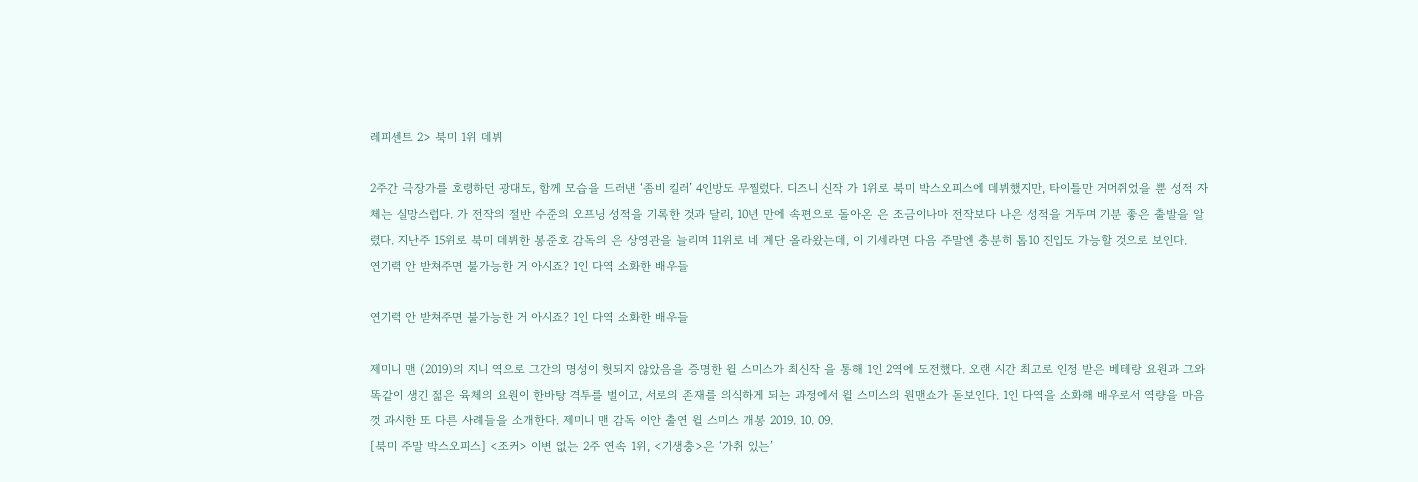레피센트 2> 북미 1위 데뷔

2주간 극장가를 호령하던 광대도, 함께 모습을 드러낸 ‘좀비 킬러’ 4인방도 무찔렀다. 디즈니 신작 가 1위로 북미 박스오피스에 데뷔했지만, 타이틀만 거머쥐었을 뿐 성적 자체는 실망스럽다. 가 전작의 절반 수준의 오프닝 성적을 기록한 것과 달리, 10년 만에 속편으로 돌아온 은 조금이나마 전작보다 나은 성적을 거두며 기분 좋은 출발을 알렸다. 지난주 15위로 북미 데뷔한 봉준호 감독의 은 상영관을 늘리며 11위로 네 계단 올라왔는데, 이 기세라면 다음 주말엔 충분히 톱10 진입도 가능할 것으로 보인다.
연기력 안 받쳐주면 불가능한 거 아시죠? 1인 다역 소화한 배우들

연기력 안 받쳐주면 불가능한 거 아시죠? 1인 다역 소화한 배우들

제미니 맨 (2019)의 지니 역으로 그간의 명성이 헛되지 않았음을 증명한 윌 스미스가 최신작 을 통해 1인 2역에 도전했다. 오랜 시간 최고로 인정 받은 베테랑 요원과 그와 똑같이 생긴 젊은 육체의 요원이 한바탕 격투를 벌이고, 서로의 존재를 의식하게 되는 과정에서 윌 스미스의 원맨쇼가 돋보인다. 1인 다역을 소화해 배우로서 역량을 마음껏 과시한 또 다른 사례들을 소개한다. 제미니 맨 감독 이안 출연 윌 스미스 개봉 2019. 10. 09.
[북미 주말 박스오피스] <조커> 이변 없는 2주 연속 1위, <기생충>은 ‘가취 있는’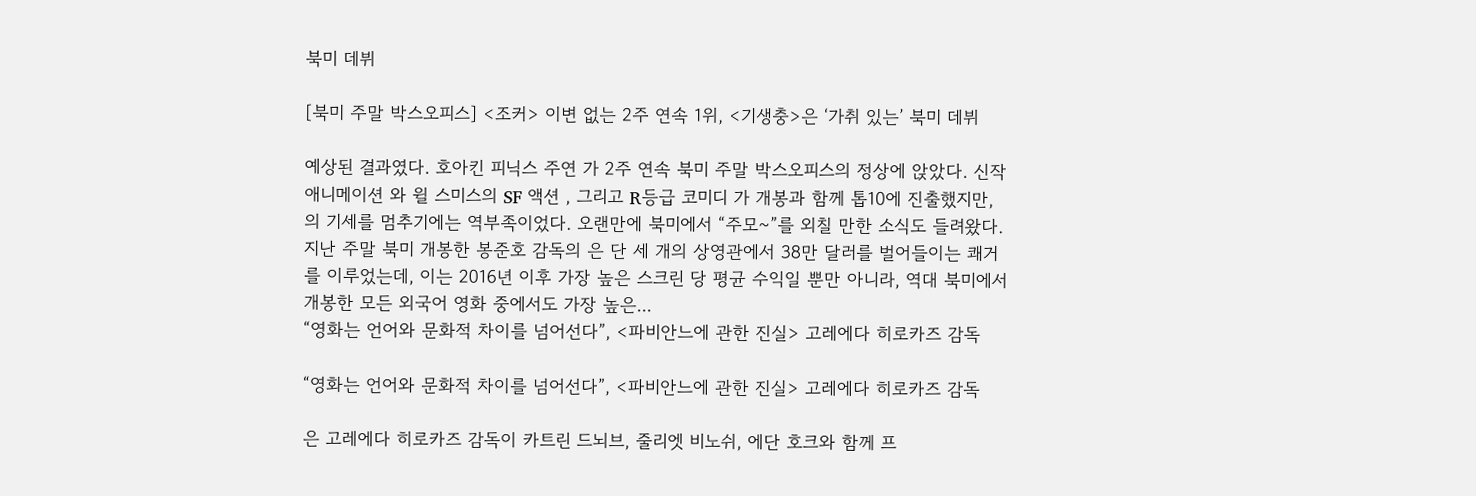북미 데뷔

[북미 주말 박스오피스] <조커> 이변 없는 2주 연속 1위, <기생충>은 ‘가취 있는’ 북미 데뷔

예상된 결과였다. 호아킨 피닉스 주연 가 2주 연속 북미 주말 박스오피스의 정상에 앉았다. 신작 애니메이션 와 윌 스미스의 SF 액션 , 그리고 R등급 코미디 가 개봉과 함께 톱10에 진출했지만, 의 기세를 멈추기에는 역부족이었다. 오랜만에 북미에서 “주모~”를 외칠 만한 소식도 들려왔다. 지난 주말 북미 개봉한 봉준호 감독의 은 단 세 개의 상영관에서 38만 달러를 벌어들이는 쾌거를 이루었는데, 이는 2016년 이후 가장 높은 스크린 당 평균 수익일 뿐만 아니라, 역대 북미에서 개봉한 모든 외국어 영화 중에서도 가장 높은...
“영화는 언어와 문화적 차이를 넘어선다”, <파비안느에 관한 진실> 고레에다 히로카즈 감독

“영화는 언어와 문화적 차이를 넘어선다”, <파비안느에 관한 진실> 고레에다 히로카즈 감독

은 고레에다 히로카즈 감독이 카트린 드뇌브, 줄리엣 비노쉬, 에단 호크와 함께 프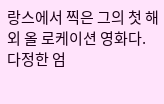랑스에서 찍은 그의 첫 해외 올 로케이션 영화다. 다정한 엄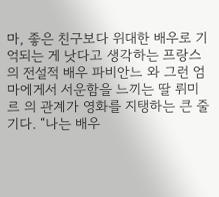마, 좋은 친구보다 위대한 배우로 기억되는 게 낫다고 생각하는 프랑스의 전설적 배우 파비안느 와 그런 엄마에게서 서운함을 느끼는 딸 뤼미르 의 관계가 영화를 지탱하는 큰 줄기다. “나는 배우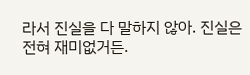라서 진실을 다 말하지 않아. 진실은 전혀 재미없거든.